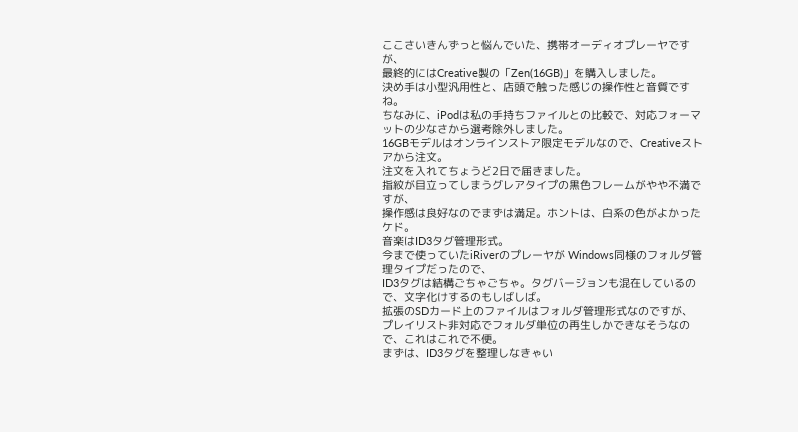ここさいきんずっと悩んでいた、携帯オーディオプレーヤですが、
最終的にはCreative製の「Zen(16GB)」を購入しました。
決め手は小型汎用性と、店頭で触った感じの操作性と音質ですね。
ちなみに、iPodは私の手持ちファイルとの比較で、対応フォーマットの少なさから選考除外しました。
16GBモデルはオンラインストア限定モデルなので、Creativeストアから注文。
注文を入れてちょうど2日で届きました。
指紋が目立ってしまうグレアタイプの黒色フレームがやや不満ですが、
操作感は良好なのでまずは満足。ホントは、白系の色がよかったケド。
音楽はID3タグ管理形式。
今まで使っていたiRiverのプレーヤが Windows同様のフォルダ管理タイプだったので、
ID3タグは結構ごちゃごちゃ。タグバージョンも混在しているので、文字化けするのもしばしば。
拡張のSDカード上のファイルはフォルダ管理形式なのですが、
プレイリスト非対応でフォルダ単位の再生しかできなそうなので、これはこれで不便。
まずは、ID3タグを整理しなきゃい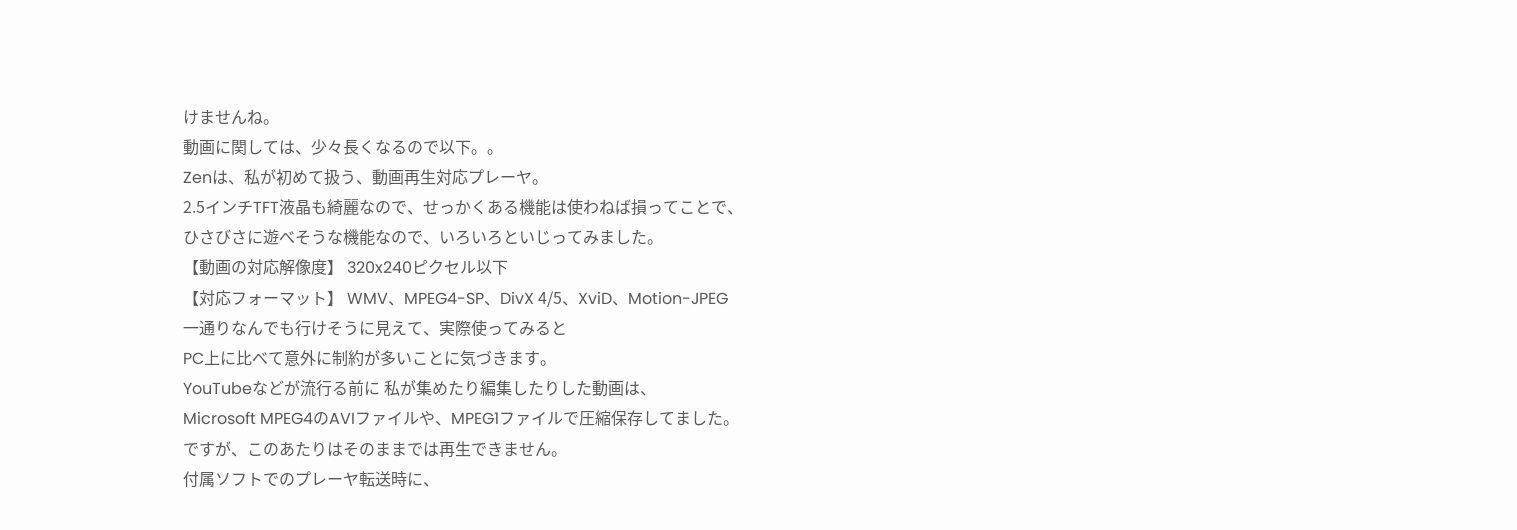けませんね。
動画に関しては、少々長くなるので以下。。
Zenは、私が初めて扱う、動画再生対応プレーヤ。
2.5インチTFT液晶も綺麗なので、せっかくある機能は使わねば損ってことで、
ひさびさに遊べそうな機能なので、いろいろといじってみました。
【動画の対応解像度】 320x240ピクセル以下
【対応フォーマット】 WMV、MPEG4-SP、DivX 4/5、XviD、Motion-JPEG
一通りなんでも行けそうに見えて、実際使ってみると
PC上に比べて意外に制約が多いことに気づきます。
YouTubeなどが流行る前に 私が集めたり編集したりした動画は、
Microsoft MPEG4のAVIファイルや、MPEG1ファイルで圧縮保存してました。
ですが、このあたりはそのままでは再生できません。
付属ソフトでのプレーヤ転送時に、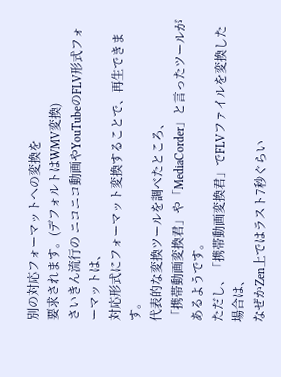別の対応フォーマットへの変換を
要求されます。(デフォルトはWMV変換)
さいきん流行の ニコニコ動画やYouTubeのFLV形式フォーマットは、
対応形式にフォーマット変換することで、再生できます。
代表的な変換ツールを調べたところ、
「携帯動画変換君」や「MediaCorder」と言ったツールがあるようです。
ただし、「携帯動画変換君」でFLVファイルを変換した場合は、
なぜかZen上ではラスト7秒ぐらい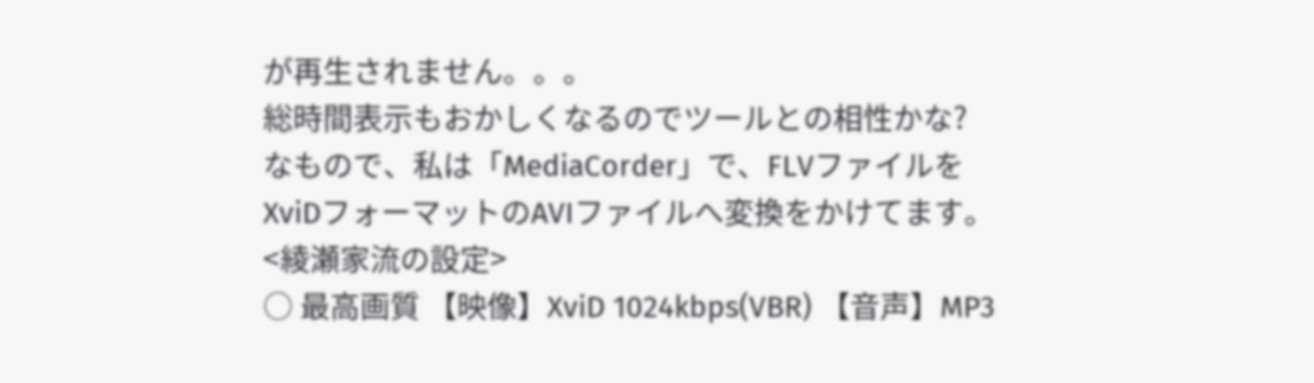が再生されません。。。
総時間表示もおかしくなるのでツールとの相性かな?
なもので、私は「MediaCorder」で、FLVファイルを
XviDフォーマットのAVIファイルへ変換をかけてます。
<綾瀬家流の設定>
○ 最高画質 【映像】XviD 1024kbps(VBR) 【音声】MP3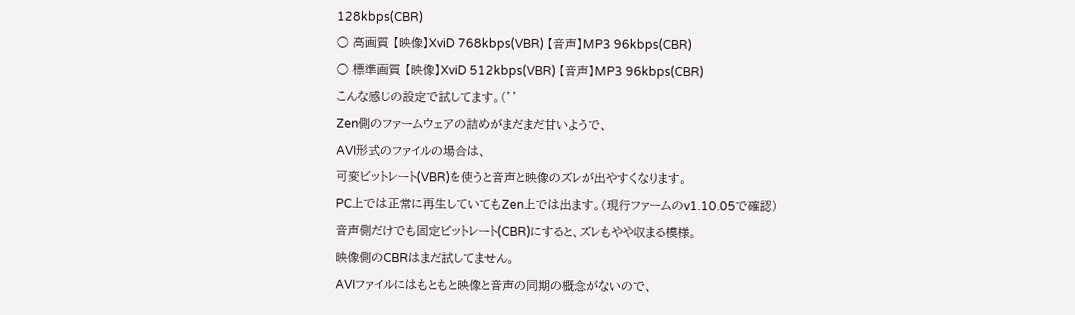128kbps(CBR)
○ 高画質 【映像】XviD 768kbps(VBR) 【音声】MP3 96kbps(CBR)
○ 標準画質 【映像】XviD 512kbps(VBR) 【音声】MP3 96kbps(CBR)
こんな感じの設定で試してます。(’’
Zen側のファームウェアの詰めがまだまだ甘いようで、
AVI形式のファイルの場合は、
可変ビットレート(VBR)を使うと音声と映像のズレが出やすくなります。
PC上では正常に再生していてもZen上では出ます。(現行ファームのv1.10.05で確認)
音声側だけでも固定ビットレート(CBR)にすると、ズレもやや収まる模様。
映像側のCBRはまだ試してません。
AVIファイルにはもともと映像と音声の同期の概念がないので、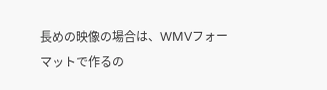長めの映像の場合は、WMVフォーマットで作るの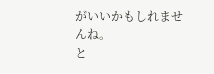がいいかもしれませんね。
と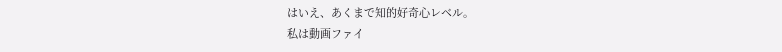はいえ、あくまで知的好奇心レベル。
私は動画ファイ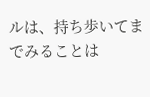ルは、持ち歩いてまでみることは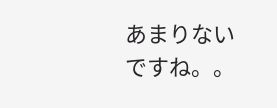あまりないですね。。